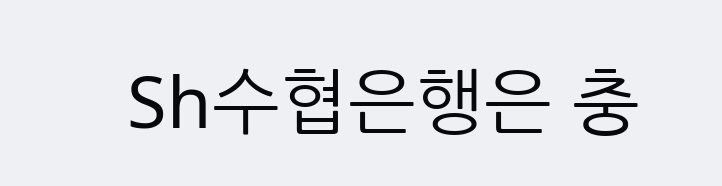Sh수협은행은 충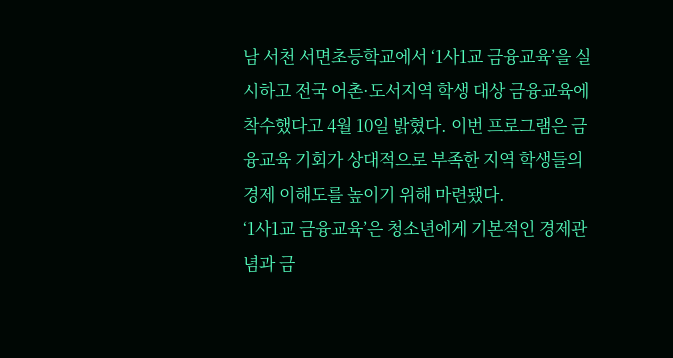남 서천 서면초등학교에서 ‘1사1교 금융교육’을 실시하고 전국 어촌·도서지역 학생 대상 금융교육에 착수했다고 4월 10일 밝혔다. 이번 프로그램은 금융교육 기회가 상대적으로 부족한 지역 학생들의 경제 이해도를 높이기 위해 마련됐다.
‘1사1교 금융교육’은 청소년에게 기본적인 경제관념과 금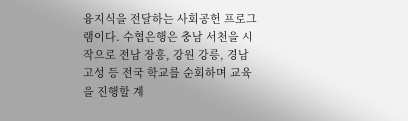융지식을 전달하는 사회공헌 프로그램이다. 수협은행은 충남 서천을 시작으로 전남 장흥, 강원 강릉, 경남 고성 등 전국 학교를 순회하며 교육을 진행할 계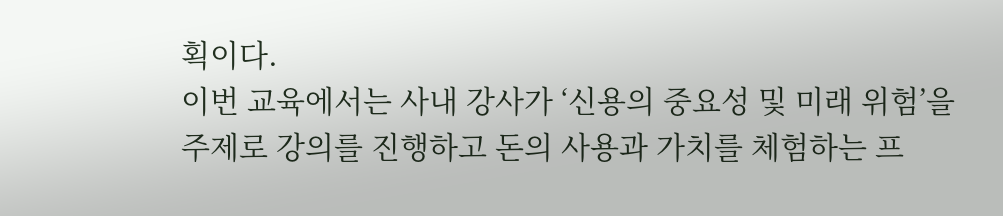획이다.
이번 교육에서는 사내 강사가 ‘신용의 중요성 및 미래 위험’을 주제로 강의를 진행하고 돈의 사용과 가치를 체험하는 프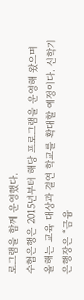로그램을 함께 운영했다.
수협은행은 2015년부터 해당 프로그램을 운영해 왔으며 올해는 교육 대상과 결연 학교를 확대할 예정이다. 신학기 은행장은 “금융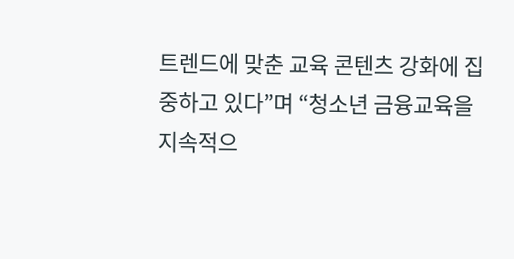트렌드에 맞춘 교육 콘텐츠 강화에 집중하고 있다”며 “청소년 금융교육을 지속적으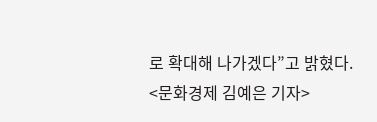로 확대해 나가겠다”고 밝혔다.
<문화경제 김예은 기자>